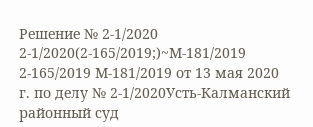Решение № 2-1/2020 2-1/2020(2-165/2019;)~М-181/2019 2-165/2019 М-181/2019 от 13 мая 2020 г. по делу № 2-1/2020Усть-Калманский районный суд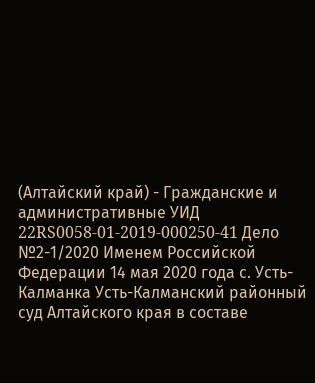(Алтайский край) - Гражданские и административные УИД 22RS0058-01-2019-000250-41 Дело №2-1/2020 Именем Российской Федерации 14 мая 2020 года с. Усть-Калманка Усть-Калманский районный суд Алтайского края в составе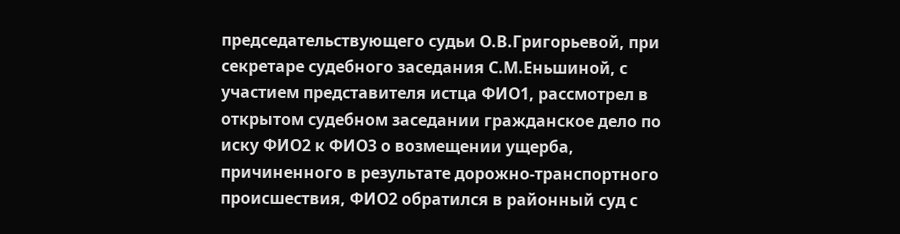председательствующего судьи О.В.Григорьевой, при секретаре судебного заседания С.М.Еньшиной, с участием представителя истца ФИО1, рассмотрел в открытом судебном заседании гражданское дело по иску ФИО2 к ФИО3 о возмещении ущерба, причиненного в результате дорожно-транспортного происшествия, ФИО2 обратился в районный суд с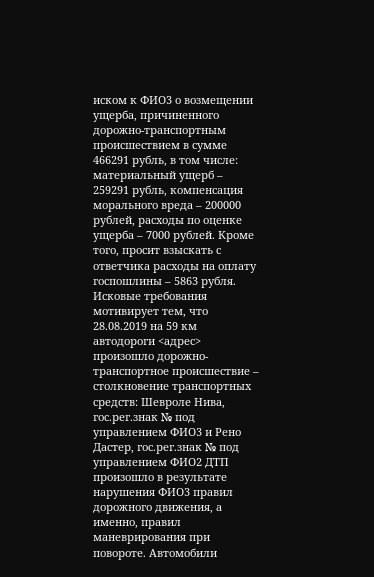иском к ФИО3 о возмещении ущерба, причиненного дорожно-транспортным происшествием в сумме 466291 рубль, в том числе: материальный ущерб – 259291 рубль, компенсация морального вреда – 200000 рублей, расходы по оценке ущерба – 7000 рублей. Кроме того, просит взыскать с ответчика расходы на оплату госпошлины – 5863 рубля. Исковые требования мотивирует тем, что 28.08.2019 на 59 км автодороги <адрес> произошло дорожно-транспортное происшествие – столкновение транспортных средств: Шевроле Нива, гос.рег.знак № под управлением ФИО3 и Рено Дастер, гос.рег.знак № под управлением ФИО2 ДТП произошло в результате нарушения ФИО3 правил дорожного движения, а именно, правил маневрирования при повороте. Автомобили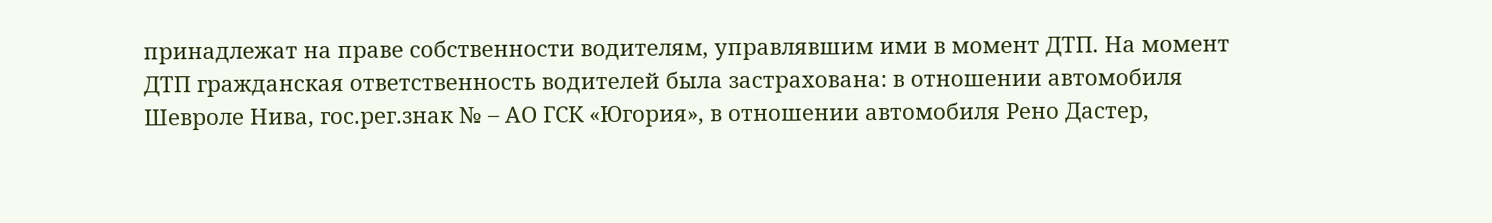принадлежат на праве собственности водителям, управлявшим ими в момент ДТП. На момент ДТП гражданская ответственность водителей была застрахована: в отношении автомобиля Шевроле Нива, гос.рег.знак № – АО ГСК «Югория», в отношении автомобиля Рено Дастер,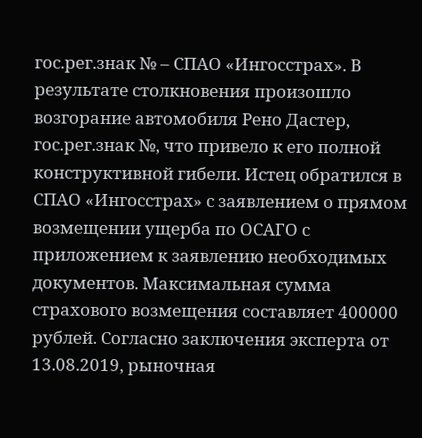гос.рег.знак № – СПАО «Ингосстрах». В результате столкновения произошло возгорание автомобиля Рено Дастер, гос.рег.знак №, что привело к его полной конструктивной гибели. Истец обратился в СПАО «Ингосстрах» с заявлением о прямом возмещении ущерба по ОСАГО с приложением к заявлению необходимых документов. Максимальная сумма страхового возмещения составляет 400000 рублей. Согласно заключения эксперта от 13.08.2019, рыночная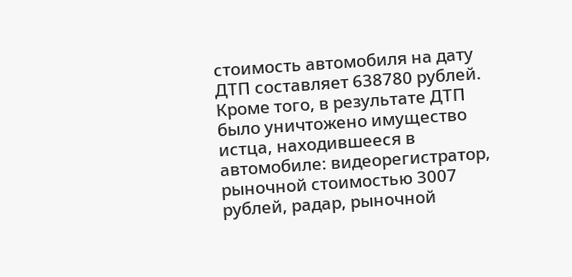стоимость автомобиля на дату ДТП составляет 638780 рублей. Кроме того, в результате ДТП было уничтожено имущество истца, находившееся в автомобиле: видеорегистратор, рыночной стоимостью 3007 рублей, радар, рыночной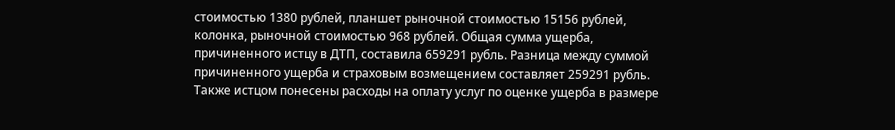стоимостью 1380 рублей, планшет рыночной стоимостью 15156 рублей, колонка, рыночной стоимостью 968 рублей. Общая сумма ущерба, причиненного истцу в ДТП, составила 659291 рубль. Разница между суммой причиненного ущерба и страховым возмещением составляет 259291 рубль. Также истцом понесены расходы на оплату услуг по оценке ущерба в размере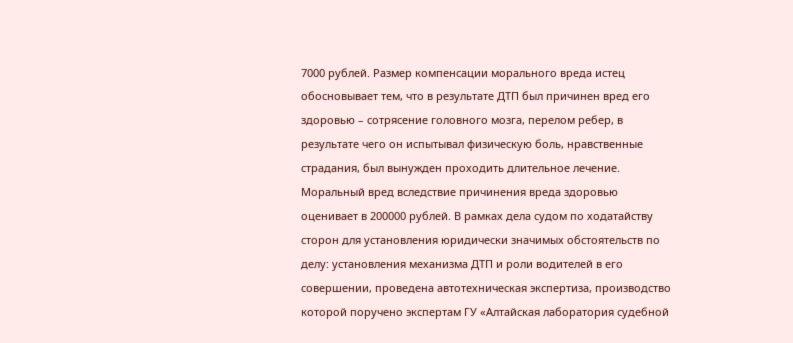7000 рублей. Размер компенсации морального вреда истец обосновывает тем, что в результате ДТП был причинен вред его здоровью – сотрясение головного мозга, перелом ребер, в результате чего он испытывал физическую боль, нравственные страдания, был вынужден проходить длительное лечение. Моральный вред вследствие причинения вреда здоровью оценивает в 200000 рублей. В рамках дела судом по ходатайству сторон для установления юридически значимых обстоятельств по делу: установления механизма ДТП и роли водителей в его совершении, проведена автотехническая экспертиза, производство которой поручено экспертам ГУ «Алтайская лаборатория судебной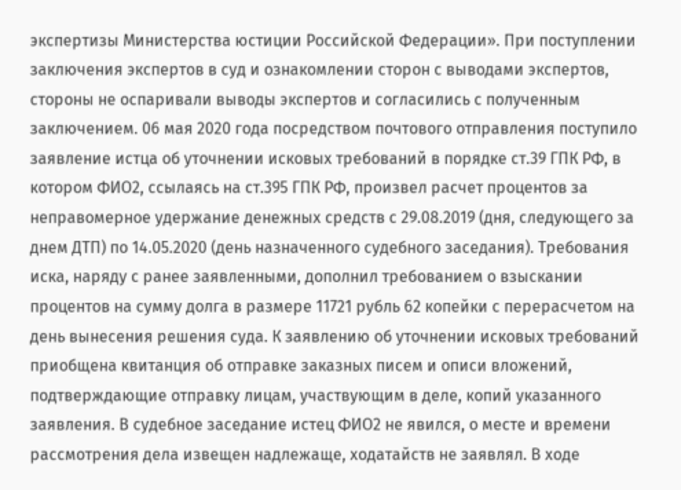экспертизы Министерства юстиции Российской Федерации». При поступлении заключения экспертов в суд и ознакомлении сторон с выводами экспертов, стороны не оспаривали выводы экспертов и согласились с полученным заключением. 06 мая 2020 года посредством почтового отправления поступило заявление истца об уточнении исковых требований в порядке ст.39 ГПК РФ, в котором ФИО2, ссылаясь на ст.395 ГПК РФ, произвел расчет процентов за неправомерное удержание денежных средств с 29.08.2019 (дня, следующего за днем ДТП) по 14.05.2020 (день назначенного судебного заседания). Требования иска, наряду с ранее заявленными, дополнил требованием о взыскании процентов на сумму долга в размере 11721 рубль 62 копейки с перерасчетом на день вынесения решения суда. К заявлению об уточнении исковых требований приобщена квитанция об отправке заказных писем и описи вложений, подтверждающие отправку лицам, участвующим в деле, копий указанного заявления. В судебное заседание истец ФИО2 не явился, о месте и времени рассмотрения дела извещен надлежаще, ходатайств не заявлял. В ходе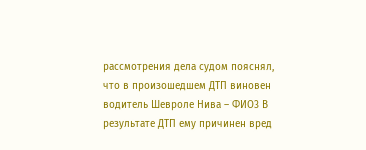рассмотрения дела судом пояснял, что в произошедшем ДТП виновен водитель Шевроле Нива – ФИО3 В результате ДТП ему причинен вред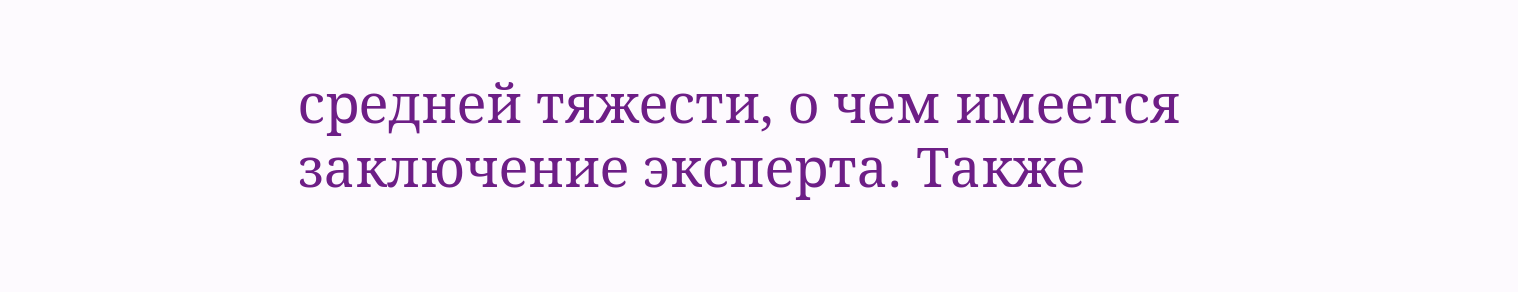средней тяжести, о чем имеется заключение эксперта. Также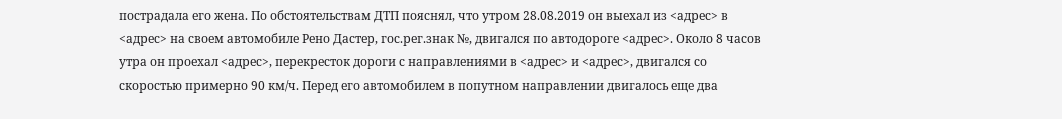пострадала его жена. По обстоятельствам ДТП пояснял, что утром 28.08.2019 он выехал из <адрес> в <адрес> на своем автомобиле Рено Дастер, гос.рег.знак №, двигался по автодороге <адрес>. Около 8 часов утра он проехал <адрес>, перекресток дороги с направлениями в <адрес> и <адрес>, двигался со скоростью примерно 90 км/ч. Перед его автомобилем в попутном направлении двигалось еще два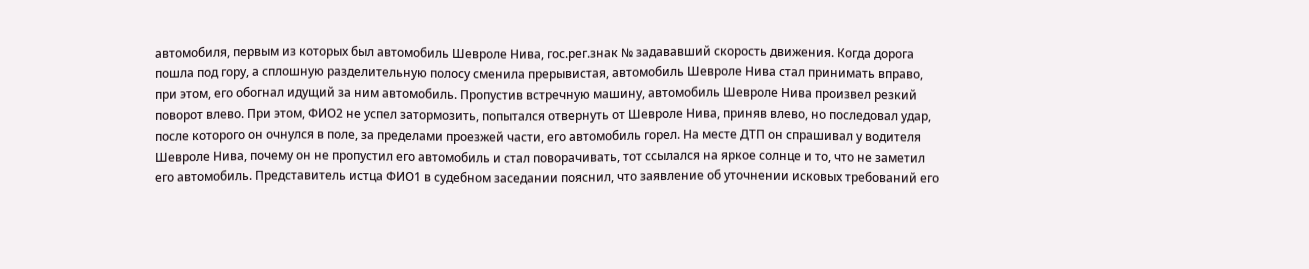автомобиля, первым из которых был автомобиль Шевроле Нива, гос.рег.знак № задававший скорость движения. Когда дорога пошла под гору, а сплошную разделительную полосу сменила прерывистая, автомобиль Шевроле Нива стал принимать вправо, при этом, его обогнал идущий за ним автомобиль. Пропустив встречную машину, автомобиль Шевроле Нива произвел резкий поворот влево. При этом, ФИО2 не успел затормозить, попытался отвернуть от Шевроле Нива, приняв влево, но последовал удар, после которого он очнулся в поле, за пределами проезжей части, его автомобиль горел. На месте ДТП он спрашивал у водителя Шевроле Нива, почему он не пропустил его автомобиль и стал поворачивать, тот ссылался на яркое солнце и то, что не заметил его автомобиль. Представитель истца ФИО1 в судебном заседании пояснил, что заявление об уточнении исковых требований его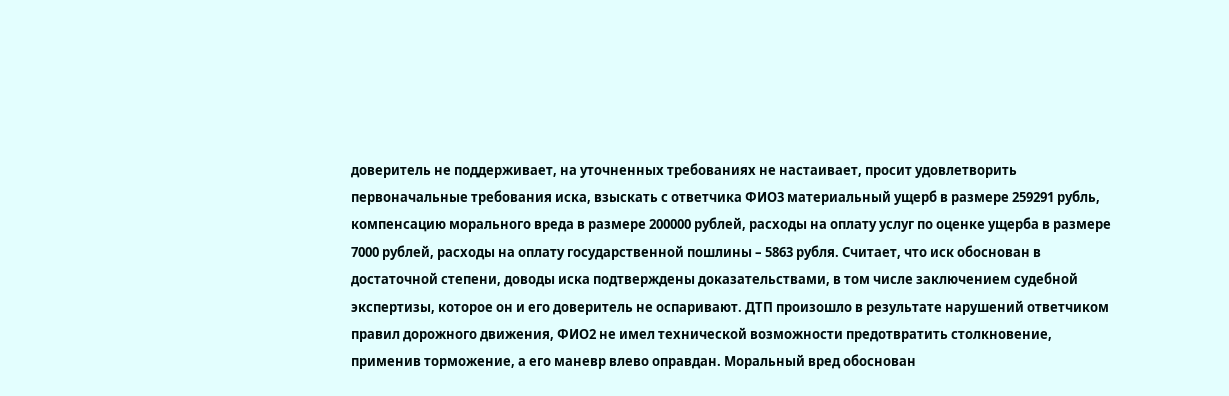доверитель не поддерживает, на уточненных требованиях не настаивает, просит удовлетворить первоначальные требования иска, взыскать с ответчика ФИО3 материальный ущерб в размере 259291 рубль, компенсацию морального вреда в размере 200000 рублей, расходы на оплату услуг по оценке ущерба в размере 7000 рублей, расходы на оплату государственной пошлины – 5863 рубля. Считает, что иск обоснован в достаточной степени, доводы иска подтверждены доказательствами, в том числе заключением судебной экспертизы, которое он и его доверитель не оспаривают. ДТП произошло в результате нарушений ответчиком правил дорожного движения, ФИО2 не имел технической возможности предотвратить столкновение, применив торможение, а его маневр влево оправдан. Моральный вред обоснован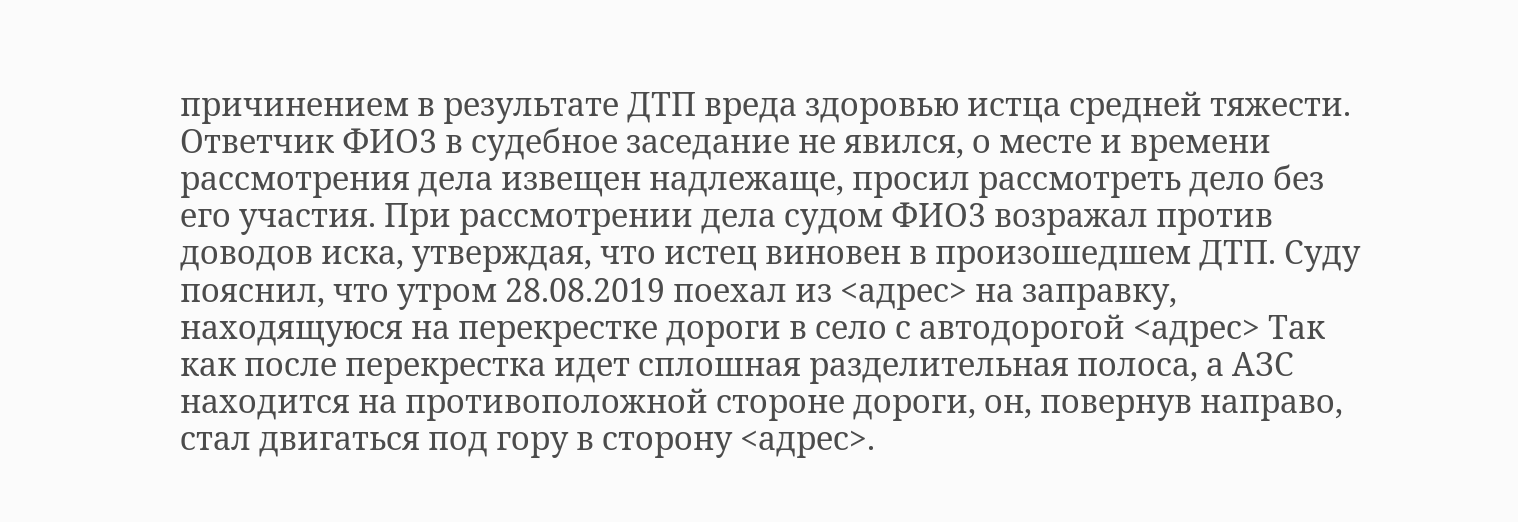причинением в результате ДТП вреда здоровью истца средней тяжести. Ответчик ФИО3 в судебное заседание не явился, о месте и времени рассмотрения дела извещен надлежаще, просил рассмотреть дело без его участия. При рассмотрении дела судом ФИО3 возражал против доводов иска, утверждая, что истец виновен в произошедшем ДТП. Суду пояснил, что утром 28.08.2019 поехал из <адрес> на заправку, находящуюся на перекрестке дороги в село с автодорогой <адрес> Так как после перекрестка идет сплошная разделительная полоса, а АЗС находится на противоположной стороне дороги, он, повернув направо, стал двигаться под гору в сторону <адрес>.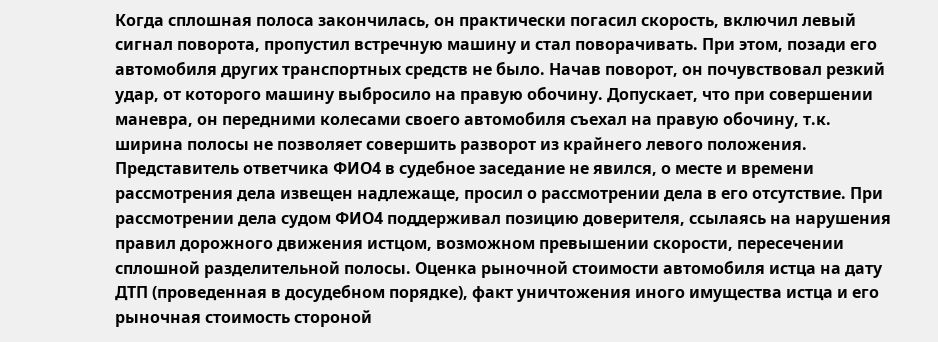Когда сплошная полоса закончилась, он практически погасил скорость, включил левый сигнал поворота, пропустил встречную машину и стал поворачивать. При этом, позади его автомобиля других транспортных средств не было. Начав поворот, он почувствовал резкий удар, от которого машину выбросило на правую обочину. Допускает, что при совершении маневра, он передними колесами своего автомобиля съехал на правую обочину, т.к. ширина полосы не позволяет совершить разворот из крайнего левого положения. Представитель ответчика ФИО4 в судебное заседание не явился, о месте и времени рассмотрения дела извещен надлежаще, просил о рассмотрении дела в его отсутствие. При рассмотрении дела судом ФИО4 поддерживал позицию доверителя, ссылаясь на нарушения правил дорожного движения истцом, возможном превышении скорости, пересечении сплошной разделительной полосы. Оценка рыночной стоимости автомобиля истца на дату ДТП (проведенная в досудебном порядке), факт уничтожения иного имущества истца и его рыночная стоимость стороной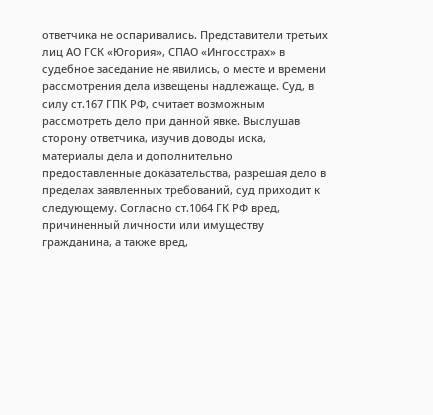ответчика не оспаривались. Представители третьих лиц АО ГСК «Югория», СПАО «Ингосстрах» в судебное заседание не явились, о месте и времени рассмотрения дела извещены надлежаще. Суд, в силу ст.167 ГПК РФ, считает возможным рассмотреть дело при данной явке. Выслушав сторону ответчика, изучив доводы иска, материалы дела и дополнительно предоставленные доказательства, разрешая дело в пределах заявленных требований, суд приходит к следующему. Согласно ст.1064 ГК РФ вред, причиненный личности или имуществу гражданина, а также вред,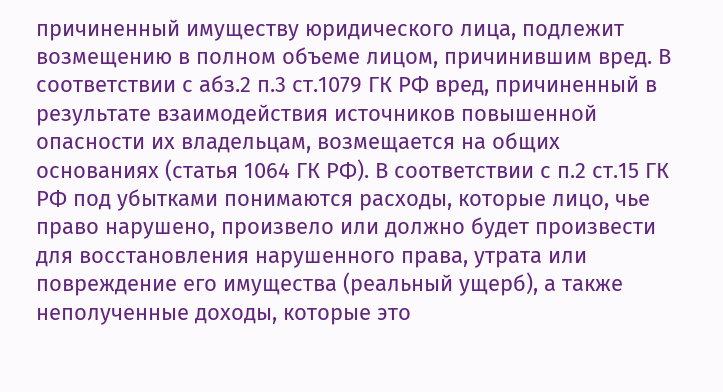причиненный имуществу юридического лица, подлежит возмещению в полном объеме лицом, причинившим вред. В соответствии с абз.2 п.3 ст.1079 ГК РФ вред, причиненный в результате взаимодействия источников повышенной опасности их владельцам, возмещается на общих основаниях (статья 1064 ГК РФ). В соответствии с п.2 ст.15 ГК РФ под убытками понимаются расходы, которые лицо, чье право нарушено, произвело или должно будет произвести для восстановления нарушенного права, утрата или повреждение его имущества (реальный ущерб), а также неполученные доходы, которые это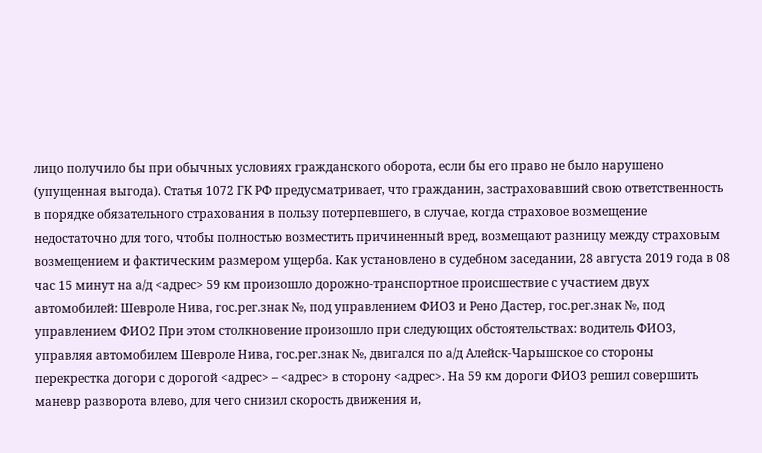лицо получило бы при обычных условиях гражданского оборота, если бы его право не было нарушено (упущенная выгода). Статья 1072 ГК РФ предусматривает, что гражданин, застраховавший свою ответственность в порядке обязательного страхования в пользу потерпевшего, в случае, когда страховое возмещение недостаточно для того, чтобы полностью возместить причиненный вред, возмещают разницу между страховым возмещением и фактическим размером ущерба. Как установлено в судебном заседании, 28 августа 2019 года в 08 час 15 минут на а/д <адрес> 59 км произошло дорожно-транспортное происшествие с участием двух автомобилей: Шевроле Нива, гос.рег.знак №, под управлением ФИО3 и Рено Дастер, гос.рег.знак №, под управлением ФИО2 При этом столкновение произошло при следующих обстоятельствах: водитель ФИО3, управляя автомобилем Шевроле Нива, гос.рег.знак №, двигался по а/д Алейск-Чарышское со стороны перекрестка догори с дорогой <адрес> – <адрес> в сторону <адрес>. На 59 км дороги ФИО3 решил совершить маневр разворота влево, для чего снизил скорость движения и,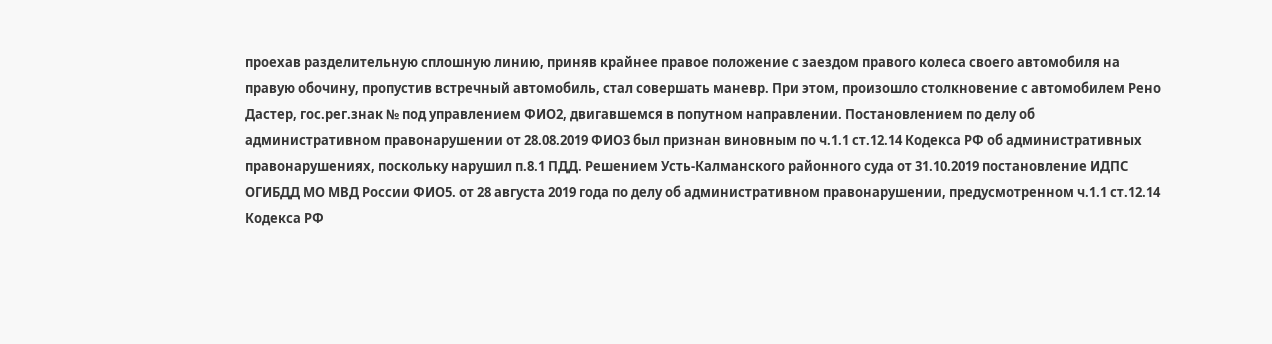проехав разделительную сплошную линию, приняв крайнее правое положение с заездом правого колеса своего автомобиля на правую обочину, пропустив встречный автомобиль, стал совершать маневр. При этом, произошло столкновение с автомобилем Рено Дастер, гос.рег.знак № под управлением ФИО2, двигавшемся в попутном направлении. Постановлением по делу об административном правонарушении от 28.08.2019 ФИО3 был признан виновным по ч.1.1 ст.12.14 Кодекса РФ об административных правонарушениях, поскольку нарушил п.8.1 ПДД. Решением Усть-Калманского районного суда от 31.10.2019 постановление ИДПС ОГИБДД МО МВД России ФИО5. от 28 августа 2019 года по делу об административном правонарушении, предусмотренном ч.1.1 ст.12.14 Кодекса РФ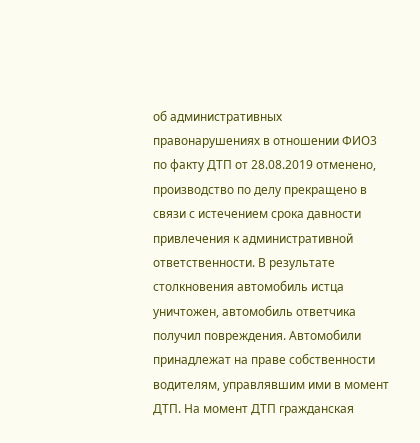об административных правонарушениях в отношении ФИО3 по факту ДТП от 28.08.2019 отменено, производство по делу прекращено в связи с истечением срока давности привлечения к административной ответственности. В результате столкновения автомобиль истца уничтожен, автомобиль ответчика получил повреждения. Автомобили принадлежат на праве собственности водителям, управлявшим ими в момент ДТП. На момент ДТП гражданская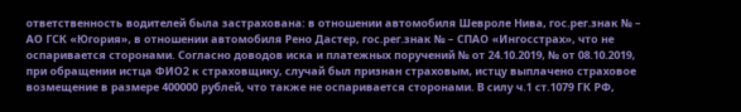ответственность водителей была застрахована: в отношении автомобиля Шевроле Нива, гос.рег.знак № – АО ГСК «Югория», в отношении автомобиля Рено Дастер, гос.рег.знак № – СПАО «Ингосстрах», что не оспаривается сторонами. Согласно доводов иска и платежных поручений № от 24.10.2019, № от 08.10.2019, при обращении истца ФИО2 к страховщику, случай был признан страховым, истцу выплачено страховое возмещение в размере 400000 рублей, что также не оспаривается сторонами. В силу ч.1 ст.1079 ГК РФ,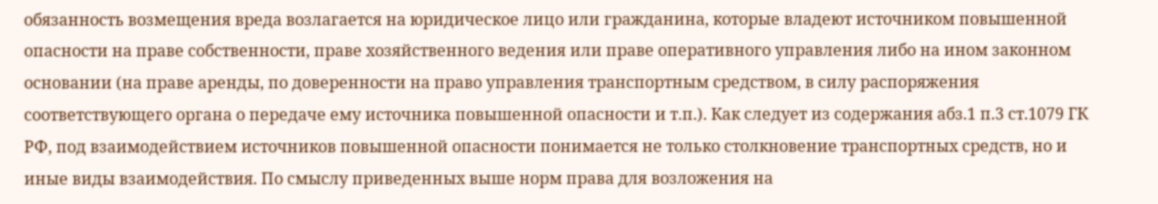обязанность возмещения вреда возлагается на юридическое лицо или гражданина, которые владеют источником повышенной опасности на праве собственности, праве хозяйственного ведения или праве оперативного управления либо на ином законном основании (на праве аренды, по доверенности на право управления транспортным средством, в силу распоряжения соответствующего органа о передаче ему источника повышенной опасности и т.п.). Как следует из содержания абз.1 п.3 ст.1079 ГК РФ, под взаимодействием источников повышенной опасности понимается не только столкновение транспортных средств, но и иные виды взаимодействия. По смыслу приведенных выше норм права для возложения на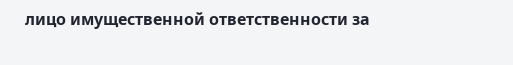лицо имущественной ответственности за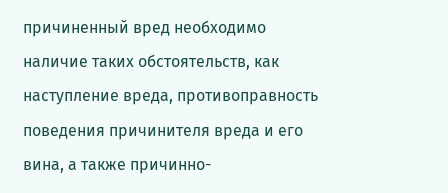причиненный вред необходимо наличие таких обстоятельств, как наступление вреда, противоправность поведения причинителя вреда и его вина, а также причинно-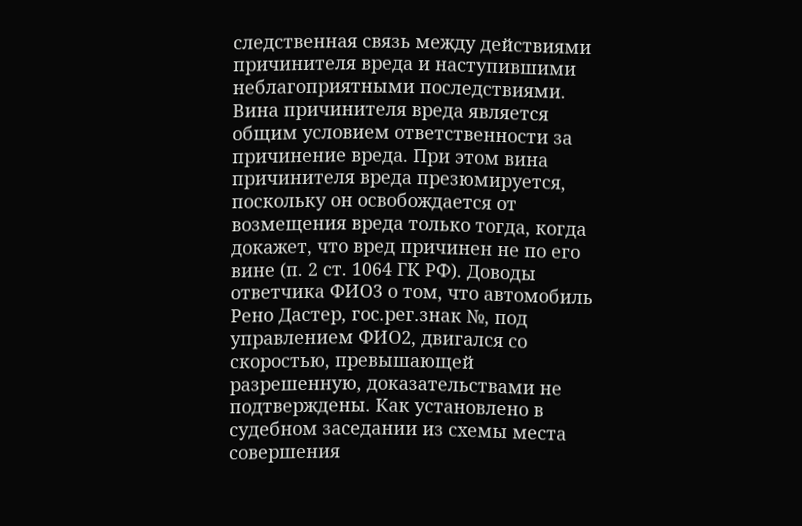следственная связь между действиями причинителя вреда и наступившими неблагоприятными последствиями. Вина причинителя вреда является общим условием ответственности за причинение вреда. При этом вина причинителя вреда презюмируется, поскольку он освобождается от возмещения вреда только тогда, когда докажет, что вред причинен не по его вине (п. 2 ст. 1064 ГК РФ). Доводы ответчика ФИО3 о том, что автомобиль Рено Дастер, гос.рег.знак №, под управлением ФИО2, двигался со скоростью, превышающей разрешенную, доказательствами не подтверждены. Как установлено в судебном заседании из схемы места совершения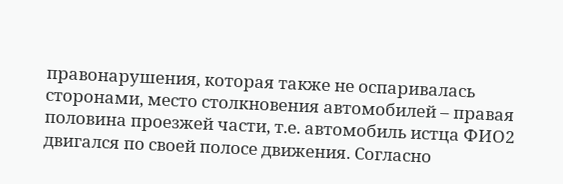правонарушения, которая также не оспаривалась сторонами, место столкновения автомобилей – правая половина проезжей части, т.е. автомобиль истца ФИО2 двигался по своей полосе движения. Согласно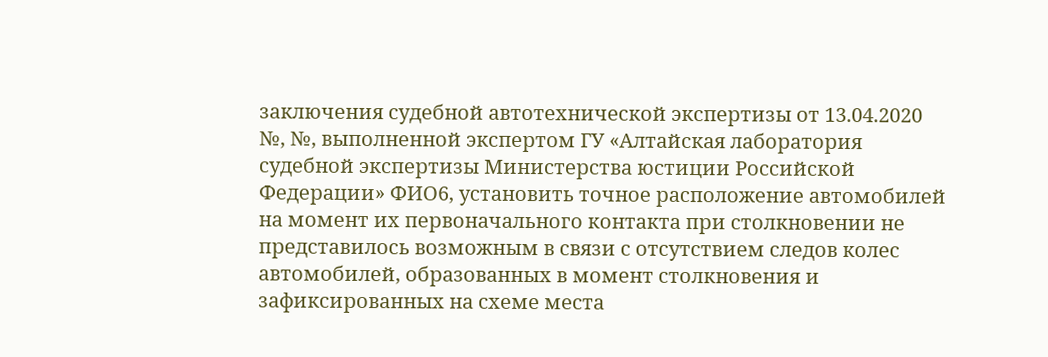заключения судебной автотехнической экспертизы от 13.04.2020 №, №, выполненной экспертом ГУ «Алтайская лаборатория судебной экспертизы Министерства юстиции Российской Федерации» ФИО6, установить точное расположение автомобилей на момент их первоначального контакта при столкновении не представилось возможным в связи с отсутствием следов колес автомобилей, образованных в момент столкновения и зафиксированных на схеме места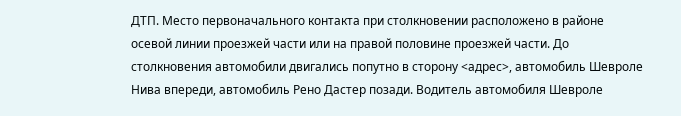ДТП. Место первоначального контакта при столкновении расположено в районе осевой линии проезжей части или на правой половине проезжей части. До столкновения автомобили двигались попутно в сторону <адрес>, автомобиль Шевроле Нива впереди, автомобиль Рено Дастер позади. Водитель автомобиля Шевроле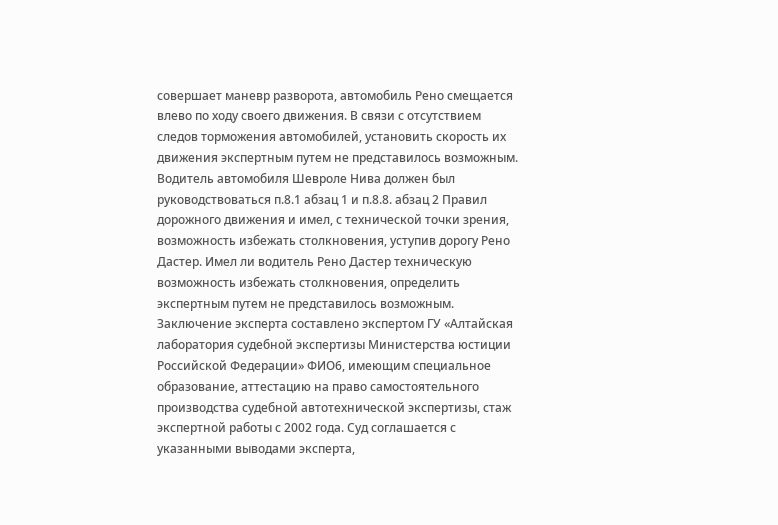совершает маневр разворота, автомобиль Рено смещается влево по ходу своего движения. В связи с отсутствием следов торможения автомобилей, установить скорость их движения экспертным путем не представилось возможным. Водитель автомобиля Шевроле Нива должен был руководствоваться п.8.1 абзац 1 и п.8.8. абзац 2 Правил дорожного движения и имел, с технической точки зрения, возможность избежать столкновения, уступив дорогу Рено Дастер. Имел ли водитель Рено Дастер техническую возможность избежать столкновения, определить экспертным путем не представилось возможным. Заключение эксперта составлено экспертом ГУ «Алтайская лаборатория судебной экспертизы Министерства юстиции Российской Федерации» ФИО6, имеющим специальное образование, аттестацию на право самостоятельного производства судебной автотехнической экспертизы, стаж экспертной работы с 2002 года. Суд соглашается с указанными выводами эксперта,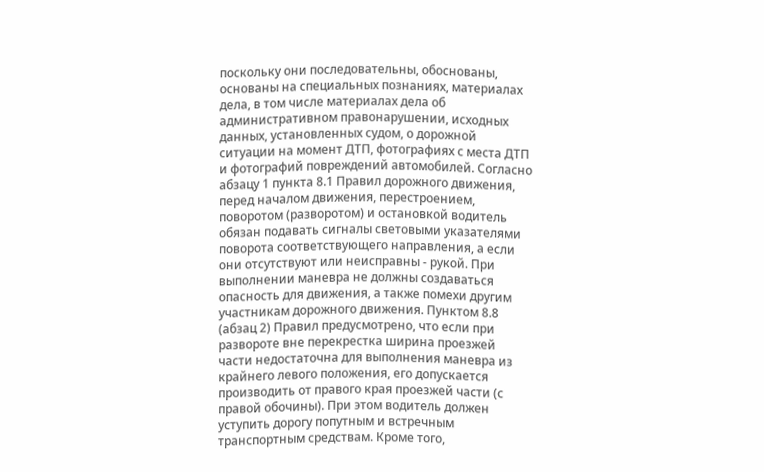поскольку они последовательны, обоснованы, основаны на специальных познаниях, материалах дела, в том числе материалах дела об административном правонарушении, исходных данных, установленных судом, о дорожной ситуации на момент ДТП, фотографиях с места ДТП и фотографий повреждений автомобилей. Согласно абзацу 1 пункта 8.1 Правил дорожного движения, перед началом движения, перестроением, поворотом (разворотом) и остановкой водитель обязан подавать сигналы световыми указателями поворота соответствующего направления, а если они отсутствуют или неисправны - рукой. При выполнении маневра не должны создаваться опасность для движения, а также помехи другим участникам дорожного движения. Пунктом 8.8 (абзац 2) Правил предусмотрено, что если при развороте вне перекрестка ширина проезжей части недостаточна для выполнения маневра из крайнего левого положения, его допускается производить от правого края проезжей части (с правой обочины). При этом водитель должен уступить дорогу попутным и встречным транспортным средствам. Кроме того,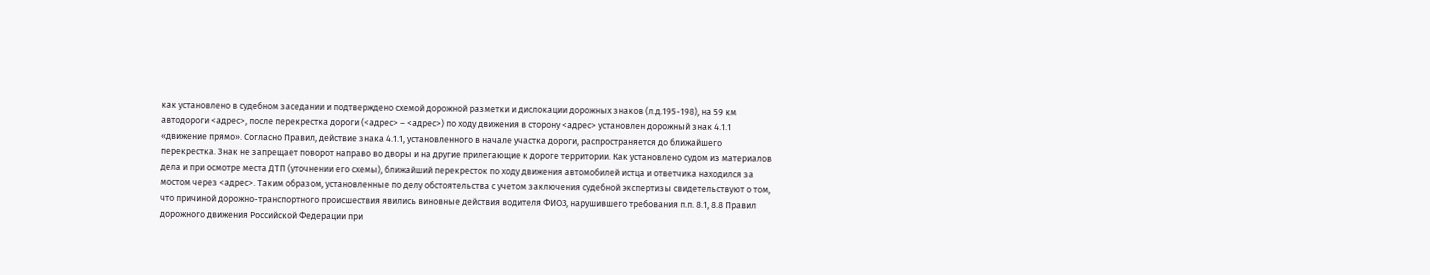как установлено в судебном заседании и подтверждено схемой дорожной разметки и дислокации дорожных знаков (л.д.195-198), на 59 км автодороги <адрес>, после перекрестка дороги (<адрес> – <адрес>) по ходу движения в сторону <адрес> установлен дорожный знак 4.1.1 «движение прямо». Согласно Правил, действие знака 4.1.1, установленного в начале участка дороги, распространяется до ближайшего перекрестка. Знак не запрещает поворот направо во дворы и на другие прилегающие к дороге территории. Как установлено судом из материалов дела и при осмотре места ДТП (уточнении его схемы), ближайший перекресток по ходу движения автомобилей истца и ответчика находился за мостом через <адрес>. Таким образом, установленные по делу обстоятельства с учетом заключения судебной экспертизы свидетельствуют о том, что причиной дорожно-транспортного происшествия явились виновные действия водителя ФИО3, нарушившего требования п.п. 8.1, 8.8 Правил дорожного движения Российской Федерации при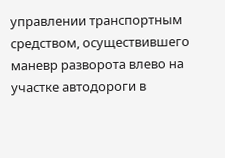управлении транспортным средством, осуществившего маневр разворота влево на участке автодороги в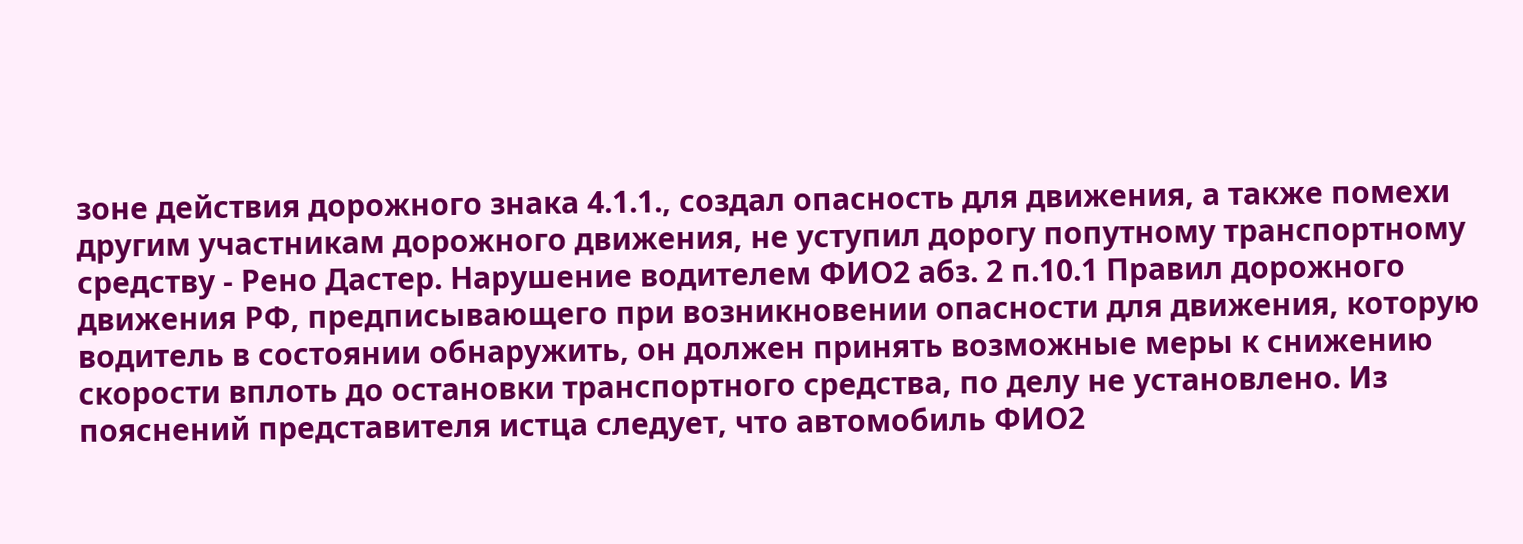зоне действия дорожного знака 4.1.1., создал опасность для движения, а также помехи другим участникам дорожного движения, не уступил дорогу попутному транспортному средству - Рено Дастер. Нарушение водителем ФИО2 абз. 2 п.10.1 Правил дорожного движения РФ, предписывающего при возникновении опасности для движения, которую водитель в состоянии обнаружить, он должен принять возможные меры к снижению скорости вплоть до остановки транспортного средства, по делу не установлено. Из пояснений представителя истца следует, что автомобиль ФИО2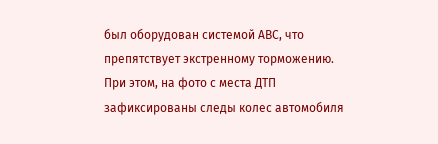был оборудован системой АВС, что препятствует экстренному торможению. При этом, на фото с места ДТП зафиксированы следы колес автомобиля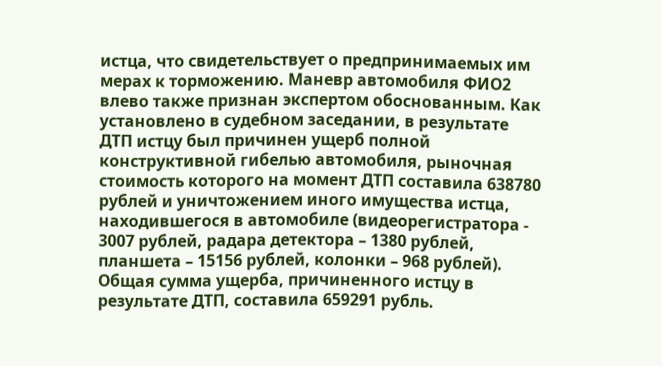истца, что свидетельствует о предпринимаемых им мерах к торможению. Маневр автомобиля ФИО2 влево также признан экспертом обоснованным. Как установлено в судебном заседании, в результате ДТП истцу был причинен ущерб полной конструктивной гибелью автомобиля, рыночная стоимость которого на момент ДТП составила 638780 рублей и уничтожением иного имущества истца, находившегося в автомобиле (видеорегистратора - 3007 рублей, радара детектора – 1380 рублей, планшета – 15156 рублей, колонки – 968 рублей). Общая сумма ущерба, причиненного истцу в результате ДТП, составила 659291 рубль.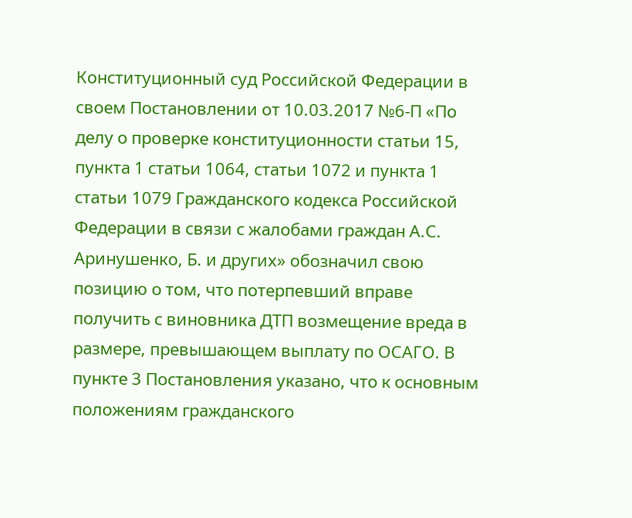Конституционный суд Российской Федерации в своем Постановлении от 10.03.2017 №6-П «По делу о проверке конституционности статьи 15, пункта 1 статьи 1064, статьи 1072 и пункта 1 статьи 1079 Гражданского кодекса Российской Федерации в связи с жалобами граждан А.С. Аринушенко, Б. и других» обозначил свою позицию о том, что потерпевший вправе получить с виновника ДТП возмещение вреда в размере, превышающем выплату по ОСАГО. В пункте 3 Постановления указано, что к основным положениям гражданского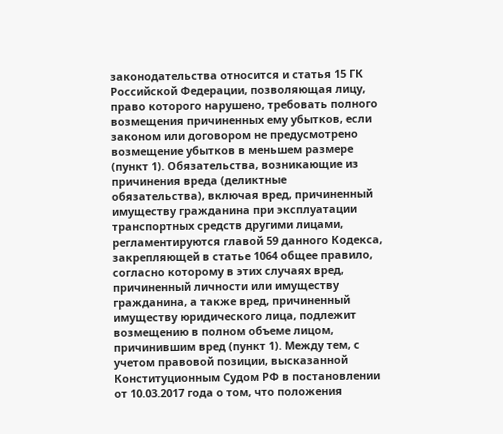законодательства относится и статья 15 ГК Российской Федерации, позволяющая лицу, право которого нарушено, требовать полного возмещения причиненных ему убытков, если законом или договором не предусмотрено возмещение убытков в меньшем размере (пункт 1). Обязательства, возникающие из причинения вреда (деликтные обязательства), включая вред, причиненный имуществу гражданина при эксплуатации транспортных средств другими лицами, регламентируются главой 59 данного Кодекса, закрепляющей в статье 1064 общее правило, согласно которому в этих случаях вред, причиненный личности или имуществу гражданина, а также вред, причиненный имуществу юридического лица, подлежит возмещению в полном объеме лицом, причинившим вред (пункт 1). Между тем, с учетом правовой позиции, высказанной Конституционным Судом РФ в постановлении от 10.03.2017 года о том, что положения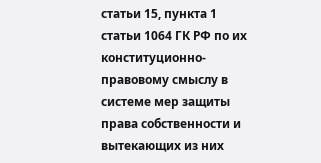статьи 15, пункта 1 статьи 1064 ГК РФ по их конституционно-правовому смыслу в системе мер защиты права собственности и вытекающих из них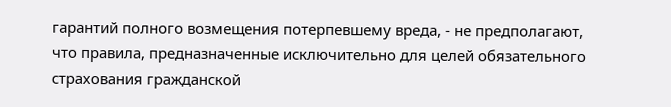гарантий полного возмещения потерпевшему вреда, - не предполагают, что правила, предназначенные исключительно для целей обязательного страхования гражданской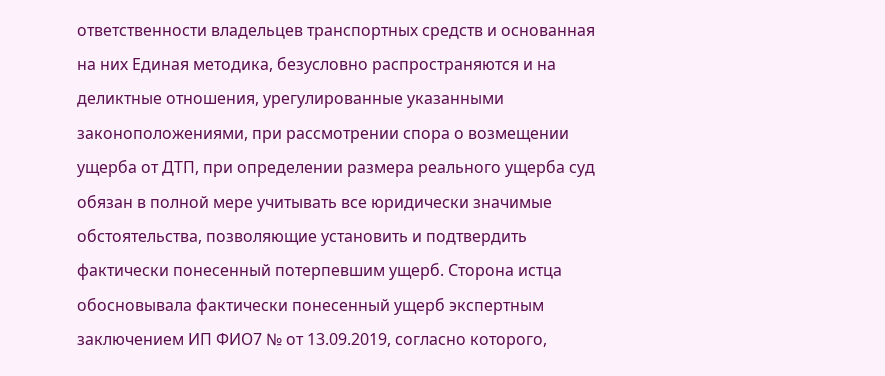ответственности владельцев транспортных средств и основанная на них Единая методика, безусловно распространяются и на деликтные отношения, урегулированные указанными законоположениями, при рассмотрении спора о возмещении ущерба от ДТП, при определении размера реального ущерба суд обязан в полной мере учитывать все юридически значимые обстоятельства, позволяющие установить и подтвердить фактически понесенный потерпевшим ущерб. Сторона истца обосновывала фактически понесенный ущерб экспертным заключением ИП ФИО7 № от 13.09.2019, согласно которого,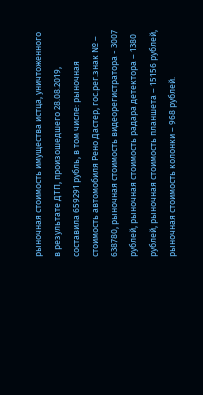рыночная стоимость имущества истца, уничтоженного в результате ДТП, произошедшего 28.08.2019, составила 659291 рубль, в том числе: рыночная стоимость автомобиля Рено Дастер, гос.рег.знак № – 638780, рыночная стоимость видеорегистратора - 3007 рублей, рыночная стоимость радара детектора – 1380 рублей, рыночная стоимость планшета – 15156 рублей, рыночная стоимость колонки – 968 рублей.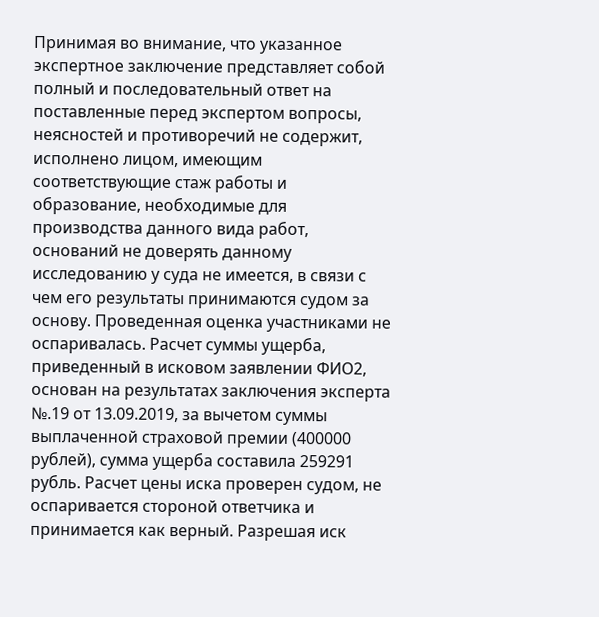Принимая во внимание, что указанное экспертное заключение представляет собой полный и последовательный ответ на поставленные перед экспертом вопросы, неясностей и противоречий не содержит, исполнено лицом, имеющим соответствующие стаж работы и образование, необходимые для производства данного вида работ, оснований не доверять данному исследованию у суда не имеется, в связи с чем его результаты принимаются судом за основу. Проведенная оценка участниками не оспаривалась. Расчет суммы ущерба, приведенный в исковом заявлении ФИО2, основан на результатах заключения эксперта №.19 от 13.09.2019, за вычетом суммы выплаченной страховой премии (400000 рублей), сумма ущерба составила 259291 рубль. Расчет цены иска проверен судом, не оспаривается стороной ответчика и принимается как верный. Разрешая иск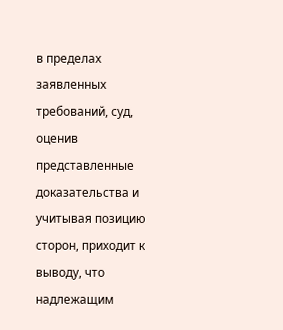в пределах заявленных требований, суд, оценив представленные доказательства и учитывая позицию сторон, приходит к выводу, что надлежащим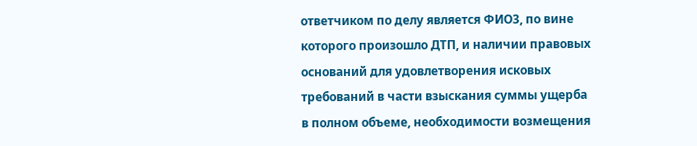ответчиком по делу является ФИО3, по вине которого произошло ДТП, и наличии правовых оснований для удовлетворения исковых требований в части взыскания суммы ущерба в полном объеме, необходимости возмещения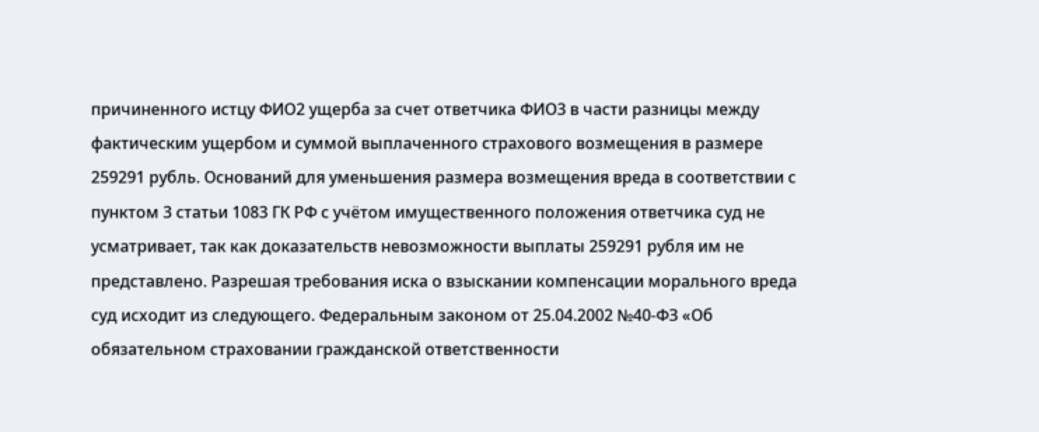причиненного истцу ФИО2 ущерба за счет ответчика ФИО3 в части разницы между фактическим ущербом и суммой выплаченного страхового возмещения в размере 259291 рубль. Оснований для уменьшения размера возмещения вреда в соответствии с пунктом 3 статьи 1083 ГК РФ с учётом имущественного положения ответчика суд не усматривает, так как доказательств невозможности выплаты 259291 рубля им не представлено. Разрешая требования иска о взыскании компенсации морального вреда суд исходит из следующего. Федеральным законом от 25.04.2002 №40-ФЗ «Об обязательном страховании гражданской ответственности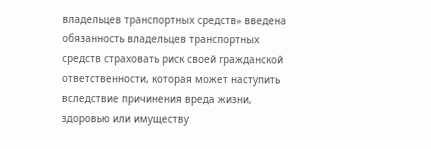владельцев транспортных средств» введена обязанность владельцев транспортных средств страховать риск своей гражданской ответственности, которая может наступить вследствие причинения вреда жизни, здоровью или имуществу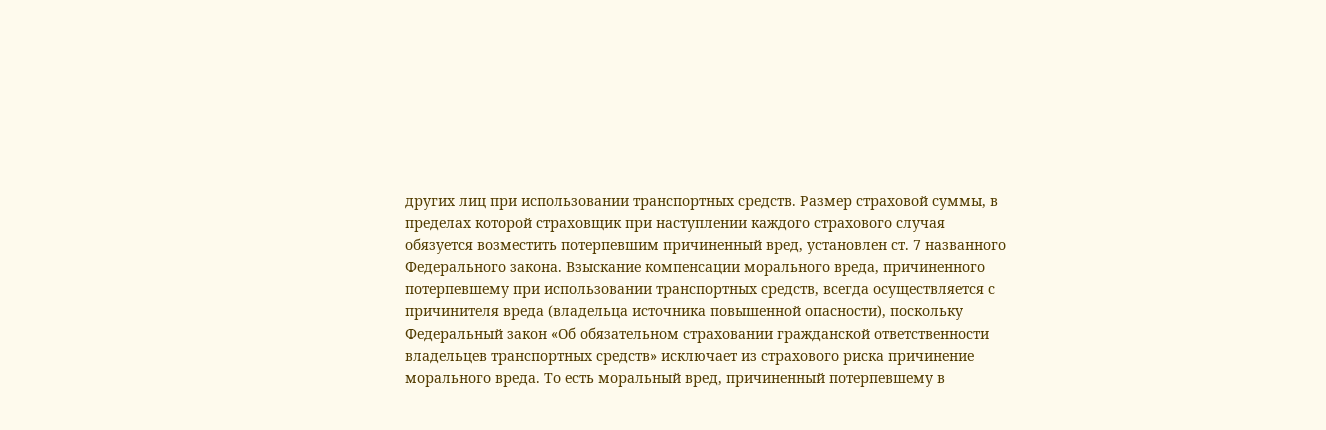других лиц при использовании транспортных средств. Размер страховой суммы, в пределах которой страховщик при наступлении каждого страхового случая обязуется возместить потерпевшим причиненный вред, установлен ст. 7 названного Федерального закона. Взыскание компенсации морального вреда, причиненного потерпевшему при использовании транспортных средств, всегда осуществляется с причинителя вреда (владельца источника повышенной опасности), поскольку Федеральный закон «Об обязательном страховании гражданской ответственности владельцев транспортных средств» исключает из страхового риска причинение морального вреда. То есть моральный вред, причиненный потерпевшему в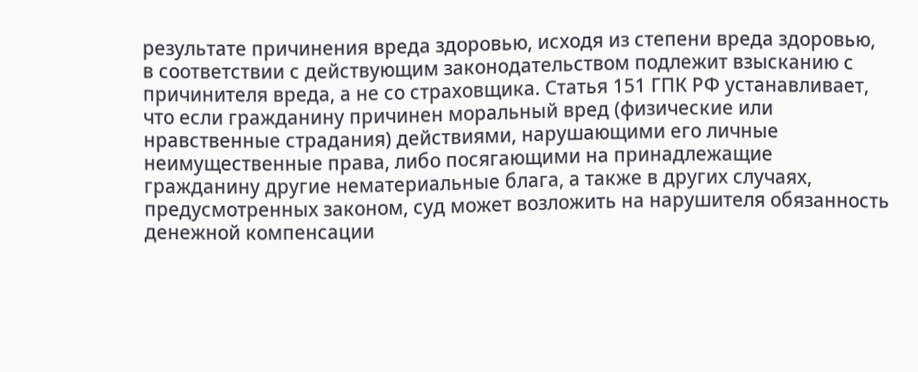результате причинения вреда здоровью, исходя из степени вреда здоровью, в соответствии с действующим законодательством подлежит взысканию с причинителя вреда, а не со страховщика. Статья 151 ГПК РФ устанавливает, что если гражданину причинен моральный вред (физические или нравственные страдания) действиями, нарушающими его личные неимущественные права, либо посягающими на принадлежащие гражданину другие нематериальные блага, а также в других случаях, предусмотренных законом, суд может возложить на нарушителя обязанность денежной компенсации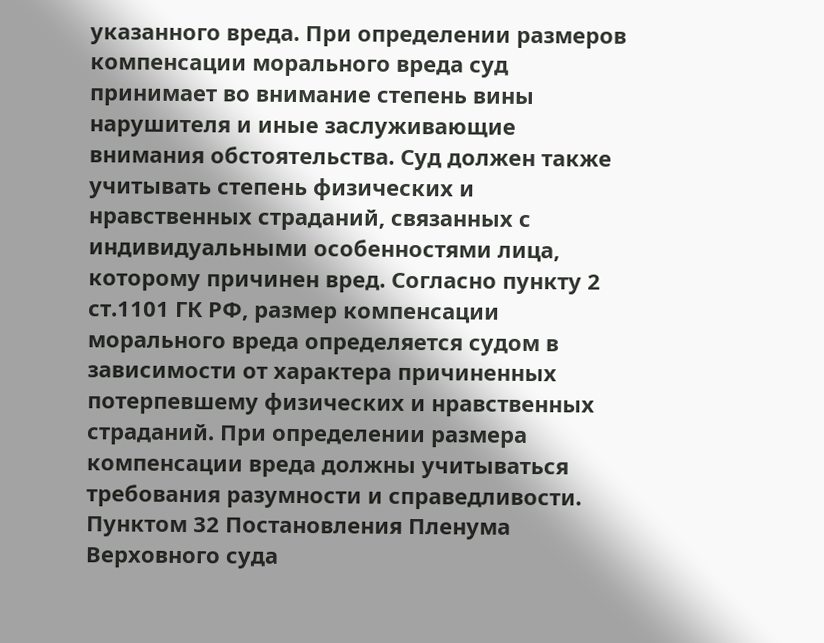указанного вреда. При определении размеров компенсации морального вреда суд принимает во внимание степень вины нарушителя и иные заслуживающие внимания обстоятельства. Суд должен также учитывать степень физических и нравственных страданий, связанных с индивидуальными особенностями лица, которому причинен вред. Согласно пункту 2 ст.1101 ГК РФ, размер компенсации морального вреда определяется судом в зависимости от характера причиненных потерпевшему физических и нравственных страданий. При определении размера компенсации вреда должны учитываться требования разумности и справедливости. Пунктом 32 Постановления Пленума Верховного суда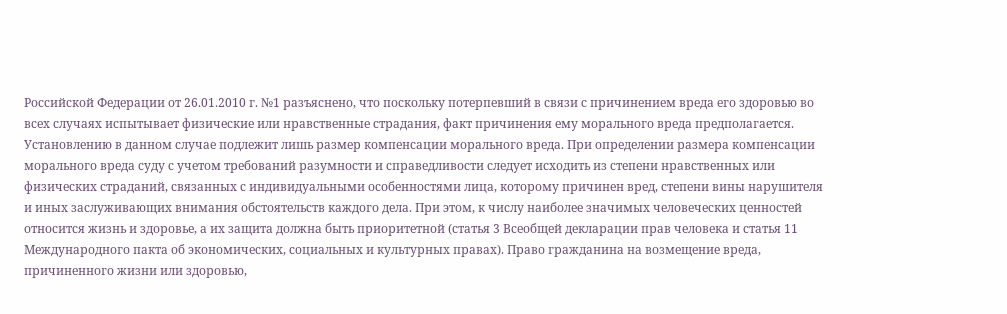Российской Федерации от 26.01.2010 г. №1 разъяснено, что поскольку потерпевший в связи с причинением вреда его здоровью во всех случаях испытывает физические или нравственные страдания, факт причинения ему морального вреда предполагается. Установлению в данном случае подлежит лишь размер компенсации морального вреда. При определении размера компенсации морального вреда суду с учетом требований разумности и справедливости следует исходить из степени нравственных или физических страданий, связанных с индивидуальными особенностями лица, которому причинен вред, степени вины нарушителя и иных заслуживающих внимания обстоятельств каждого дела. При этом, к числу наиболее значимых человеческих ценностей относится жизнь и здоровье, а их защита должна быть приоритетной (статья 3 Всеобщей декларации прав человека и статья 11 Международного пакта об экономических, социальных и культурных правах). Право гражданина на возмещение вреда, причиненного жизни или здоровью,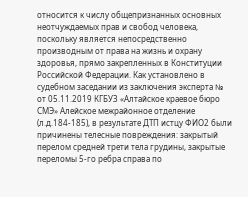относится к числу общепризнанных основных неотчуждаемых прав и свобод человека, поскольку является непосредственно производным от права на жизнь и охрану здоровья, прямо закрепленных в Конституции Российской Федерации. Как установлено в судебном заседании из заключения эксперта № от 05.11.2019 КГБУЗ «Алтайское краевое бюро СМЭ» Алейское межрайонное отделение (л.д.184-185), в результате ДТП истцу ФИО2 были причинены телесные повреждения: закрытый перелом средней трети тела грудины, закрытые переломы 5-го ребра справа по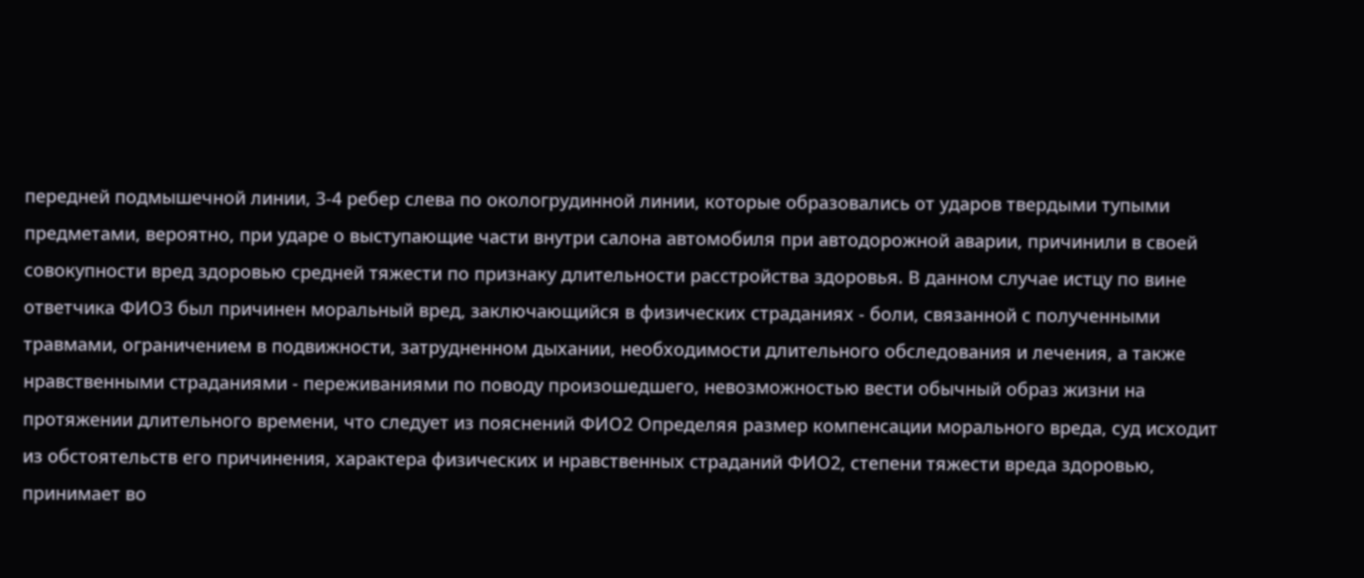передней подмышечной линии, 3-4 ребер слева по окологрудинной линии, которые образовались от ударов твердыми тупыми предметами, вероятно, при ударе о выступающие части внутри салона автомобиля при автодорожной аварии, причинили в своей совокупности вред здоровью средней тяжести по признаку длительности расстройства здоровья. В данном случае истцу по вине ответчика ФИО3 был причинен моральный вред, заключающийся в физических страданиях - боли, связанной с полученными травмами, ограничением в подвижности, затрудненном дыхании, необходимости длительного обследования и лечения, а также нравственными страданиями - переживаниями по поводу произошедшего, невозможностью вести обычный образ жизни на протяжении длительного времени, что следует из пояснений ФИО2 Определяя размер компенсации морального вреда, суд исходит из обстоятельств его причинения, характера физических и нравственных страданий ФИО2, степени тяжести вреда здоровью, принимает во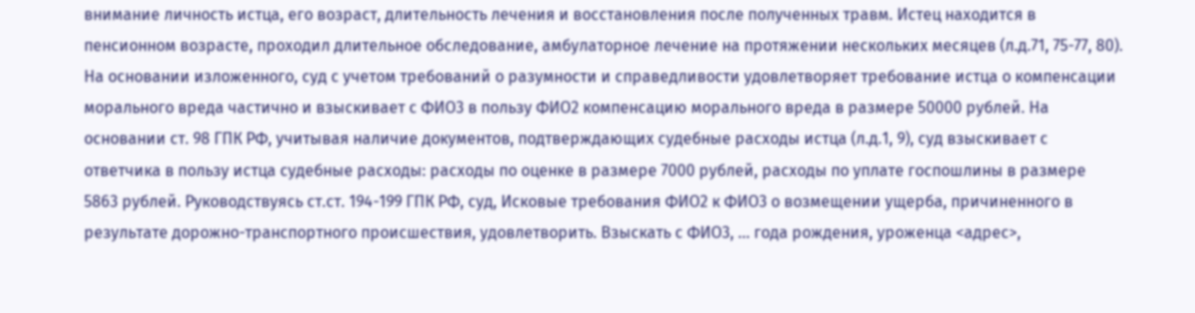внимание личность истца, его возраст, длительность лечения и восстановления после полученных травм. Истец находится в пенсионном возрасте, проходил длительное обследование, амбулаторное лечение на протяжении нескольких месяцев (л.д.71, 75-77, 80). На основании изложенного, суд с учетом требований о разумности и справедливости удовлетворяет требование истца о компенсации морального вреда частично и взыскивает с ФИО3 в пользу ФИО2 компенсацию морального вреда в размере 50000 рублей. На основании ст. 98 ГПК РФ, учитывая наличие документов, подтверждающих судебные расходы истца (л.д.1, 9), суд взыскивает с ответчика в пользу истца судебные расходы: расходы по оценке в размере 7000 рублей, расходы по уплате госпошлины в размере 5863 рублей. Руководствуясь ст.ст. 194-199 ГПК РФ, суд, Исковые требования ФИО2 к ФИО3 о возмещении ущерба, причиненного в результате дорожно-транспортного происшествия, удовлетворить. Взыскать с ФИО3, ... года рождения, уроженца <адрес>,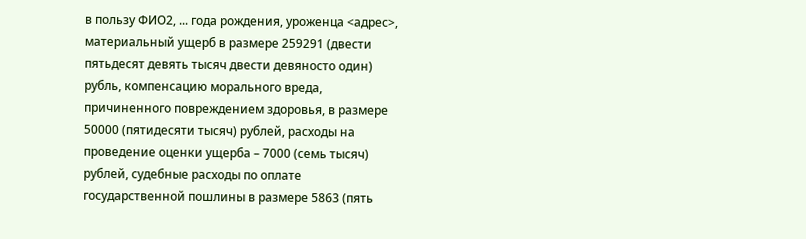в пользу ФИО2, ... года рождения, уроженца <адрес>, материальный ущерб в размере 259291 (двести пятьдесят девять тысяч двести девяносто один) рубль, компенсацию морального вреда, причиненного повреждением здоровья, в размере 50000 (пятидесяти тысяч) рублей, расходы на проведение оценки ущерба – 7000 (семь тысяч) рублей, судебные расходы по оплате государственной пошлины в размере 5863 (пять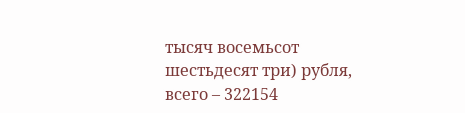тысяч восемьсот шестьдесят три) рубля, всего – 322154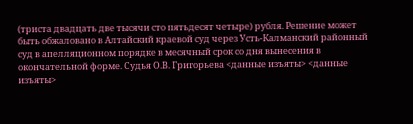(триста двадцать две тысячи сто пятьдесят четыре) рубля. Решение может быть обжаловано в Алтайский краевой суд через Усть-Калманский районный суд в апелляционном порядке в месячный срок со дня вынесения в окончательной форме. Судья О.В. Григорьева <данные изъяты> <данные изъяты>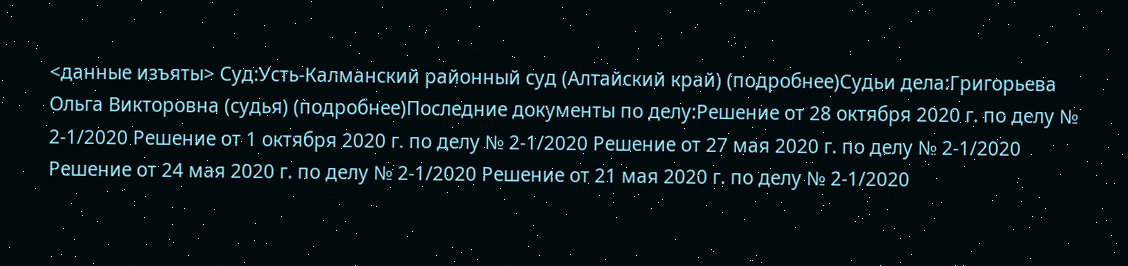<данные изъяты> Суд:Усть-Калманский районный суд (Алтайский край) (подробнее)Судьи дела:Григорьева Ольга Викторовна (судья) (подробнее)Последние документы по делу:Решение от 28 октября 2020 г. по делу № 2-1/2020 Решение от 1 октября 2020 г. по делу № 2-1/2020 Решение от 27 мая 2020 г. по делу № 2-1/2020 Решение от 24 мая 2020 г. по делу № 2-1/2020 Решение от 21 мая 2020 г. по делу № 2-1/2020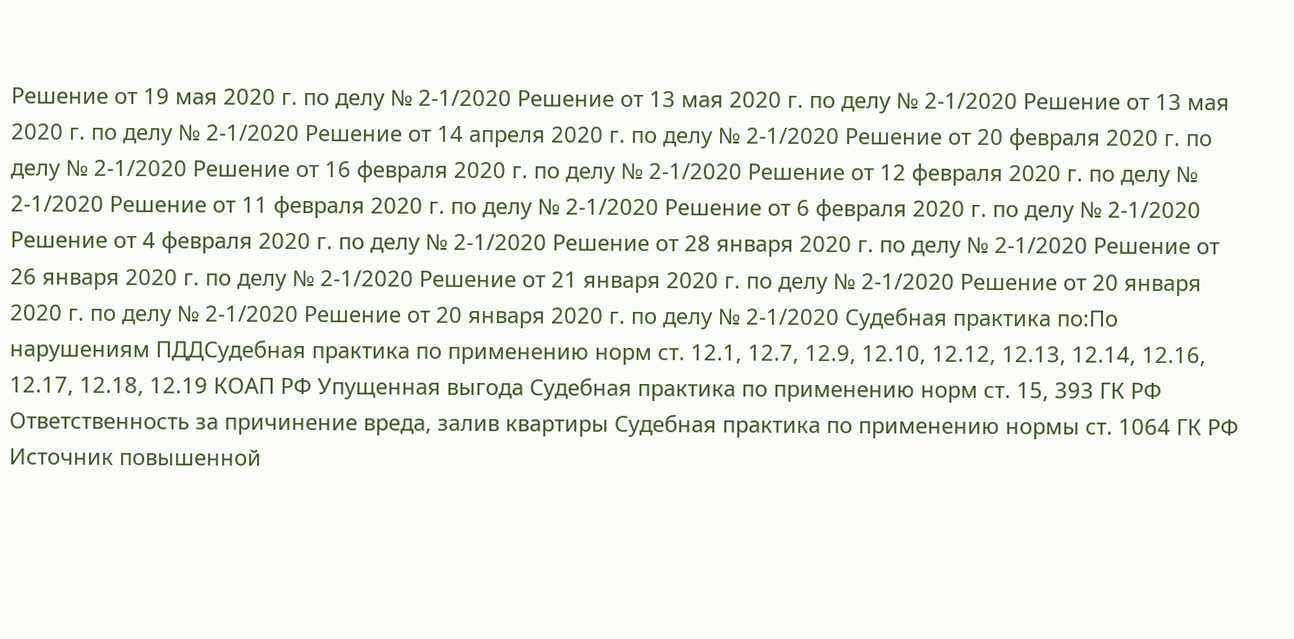Решение от 19 мая 2020 г. по делу № 2-1/2020 Решение от 13 мая 2020 г. по делу № 2-1/2020 Решение от 13 мая 2020 г. по делу № 2-1/2020 Решение от 14 апреля 2020 г. по делу № 2-1/2020 Решение от 20 февраля 2020 г. по делу № 2-1/2020 Решение от 16 февраля 2020 г. по делу № 2-1/2020 Решение от 12 февраля 2020 г. по делу № 2-1/2020 Решение от 11 февраля 2020 г. по делу № 2-1/2020 Решение от 6 февраля 2020 г. по делу № 2-1/2020 Решение от 4 февраля 2020 г. по делу № 2-1/2020 Решение от 28 января 2020 г. по делу № 2-1/2020 Решение от 26 января 2020 г. по делу № 2-1/2020 Решение от 21 января 2020 г. по делу № 2-1/2020 Решение от 20 января 2020 г. по делу № 2-1/2020 Решение от 20 января 2020 г. по делу № 2-1/2020 Судебная практика по:По нарушениям ПДДСудебная практика по применению норм ст. 12.1, 12.7, 12.9, 12.10, 12.12, 12.13, 12.14, 12.16, 12.17, 12.18, 12.19 КОАП РФ Упущенная выгода Судебная практика по применению норм ст. 15, 393 ГК РФ Ответственность за причинение вреда, залив квартиры Судебная практика по применению нормы ст. 1064 ГК РФ Источник повышенной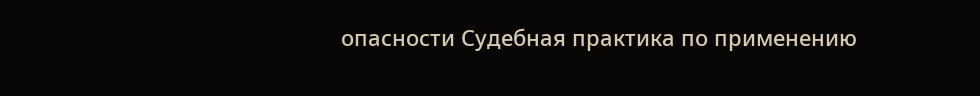опасности Судебная практика по применению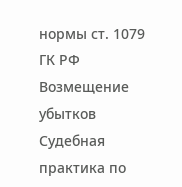нормы ст. 1079 ГК РФ Возмещение убытков Судебная практика по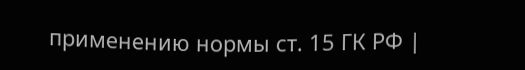применению нормы ст. 15 ГК РФ |